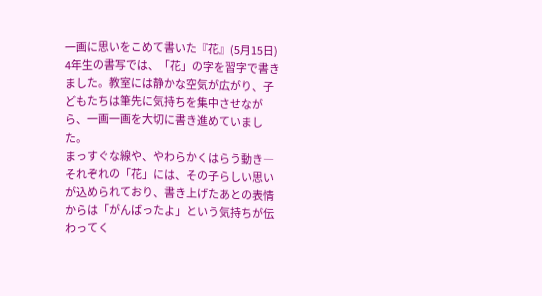一画に思いをこめて書いた『花』(5月15日)
4年生の書写では、「花」の字を習字で書きました。教室には静かな空気が広がり、子どもたちは筆先に気持ちを集中させながら、一画一画を大切に書き進めていました。
まっすぐな線や、やわらかくはらう動き―それぞれの「花」には、その子らしい思いが込められており、書き上げたあとの表情からは「がんばったよ」という気持ちが伝わってく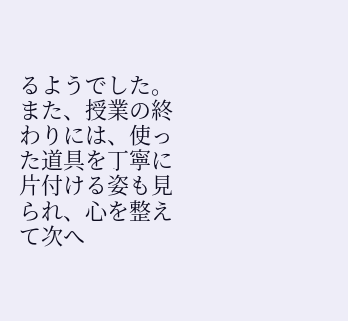るようでした。
また、授業の終わりには、使った道具を丁寧に片付ける姿も見られ、心を整えて次へ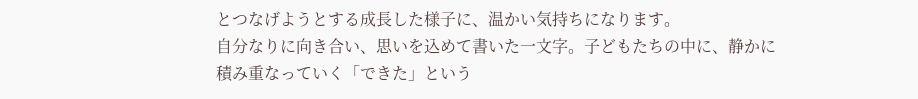とつなげようとする成長した様子に、温かい気持ちになります。
自分なりに向き合い、思いを込めて書いた一文字。子どもたちの中に、静かに積み重なっていく「できた」という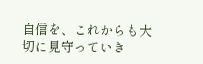自信を、これからも大切に見守っていき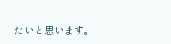たいと思います。